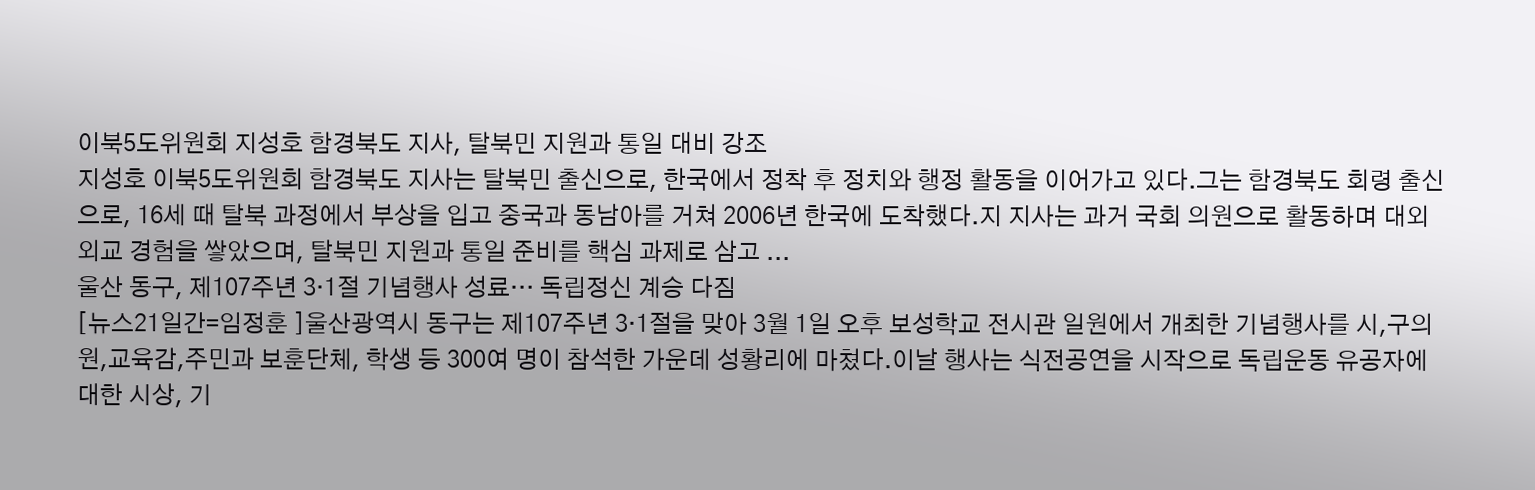이북5도위원회 지성호 함경북도 지사, 탈북민 지원과 통일 대비 강조
지성호 이북5도위원회 함경북도 지사는 탈북민 출신으로, 한국에서 정착 후 정치와 행정 활동을 이어가고 있다.그는 함경북도 회령 출신으로, 16세 때 탈북 과정에서 부상을 입고 중국과 동남아를 거쳐 2006년 한국에 도착했다.지 지사는 과거 국회 의원으로 활동하며 대외 외교 경험을 쌓았으며, 탈북민 지원과 통일 준비를 핵심 과제로 삼고 ...
울산 동구, 제107주년 3·1절 기념행사 성료… 독립정신 계승 다짐
[뉴스21일간=임정훈 ]울산광역시 동구는 제107주년 3·1절을 맞아 3월 1일 오후 보성학교 전시관 일원에서 개최한 기념행사를 시,구의원,교육감,주민과 보훈단체, 학생 등 300여 명이 참석한 가운데 성황리에 마쳤다.이날 행사는 식전공연을 시작으로 독립운동 유공자에 대한 시상, 기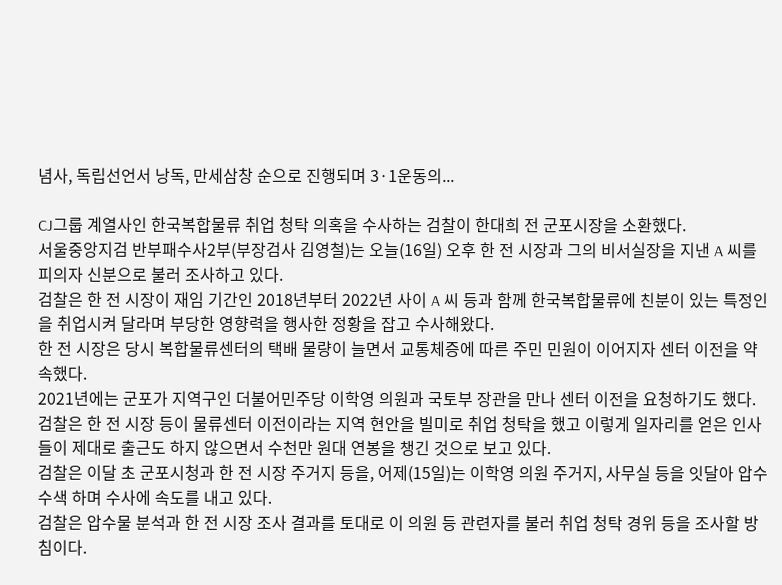념사, 독립선언서 낭독, 만세삼창 순으로 진행되며 3·1운동의...

CJ그룹 계열사인 한국복합물류 취업 청탁 의혹을 수사하는 검찰이 한대희 전 군포시장을 소환했다.
서울중앙지검 반부패수사2부(부장검사 김영철)는 오늘(16일) 오후 한 전 시장과 그의 비서실장을 지낸 A 씨를 피의자 신분으로 불러 조사하고 있다.
검찰은 한 전 시장이 재임 기간인 2018년부터 2022년 사이 A 씨 등과 함께 한국복합물류에 친분이 있는 특정인을 취업시켜 달라며 부당한 영향력을 행사한 정황을 잡고 수사해왔다.
한 전 시장은 당시 복합물류센터의 택배 물량이 늘면서 교통체증에 따른 주민 민원이 이어지자 센터 이전을 약속했다.
2021년에는 군포가 지역구인 더불어민주당 이학영 의원과 국토부 장관을 만나 센터 이전을 요청하기도 했다.
검찰은 한 전 시장 등이 물류센터 이전이라는 지역 현안을 빌미로 취업 청탁을 했고 이렇게 일자리를 얻은 인사들이 제대로 출근도 하지 않으면서 수천만 원대 연봉을 챙긴 것으로 보고 있다.
검찰은 이달 초 군포시청과 한 전 시장 주거지 등을, 어제(15일)는 이학영 의원 주거지, 사무실 등을 잇달아 압수수색 하며 수사에 속도를 내고 있다.
검찰은 압수물 분석과 한 전 시장 조사 결과를 토대로 이 의원 등 관련자를 불러 취업 청탁 경위 등을 조사할 방침이다.